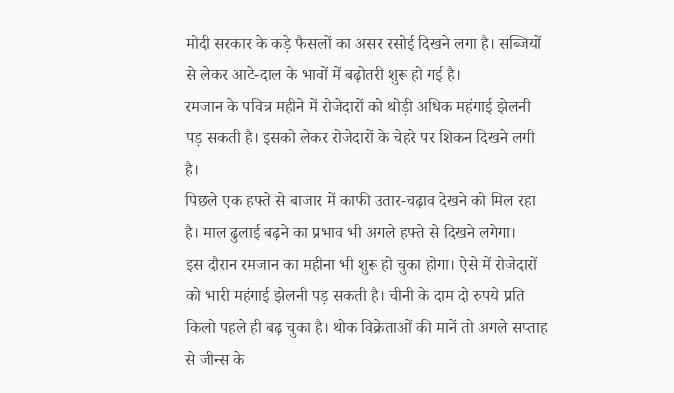मोदी सरकार के कड़े फैसलों का असर रसोई दिखने लगा है। सब्जियों से लेकर आटे-दाल के भावों में बढ़ोतरी शुरू हो गई है।
रमजान के पवित्र महीने में रोजेदारों को थोड़ी अधिक महंगाई झेलनी पड़ सकती है। इसको लेकर रोजेदारों के चेहरे पर शिकन दिखने लगी है।
पिछले एक हफ्ते से बाजार में काफी उतार-चढ़ाव देखने को मिल रहा है। माल ढुलाई बढ़ने का प्रभाव भी अगले हफ्ते से दिखने लगेगा।
इस दौरान रमजान का महीना भी शुरू हो चुका होगा। ऐसे में रोजेदारों को भारी महंगाई झेलनी पड़ सकती है। चीनी के दाम दो रुपये प्रति किलो पहले ही बढ़ चुका है। थोक विक्रेताओं की मानें तो अगले सप्ताह से जीन्स के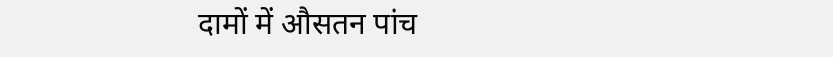दामों में औसतन पांच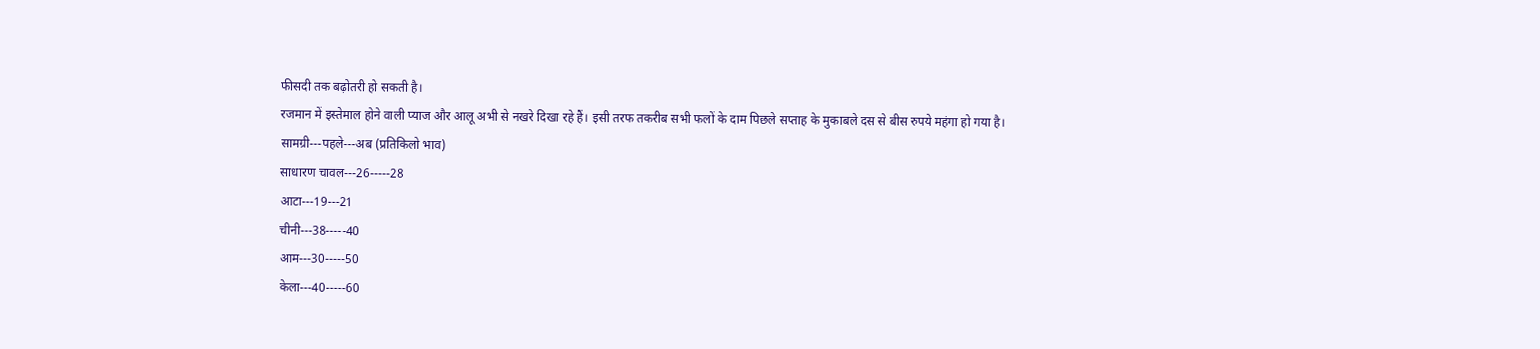फीसदी तक बढ़ोतरी हो सकती है।
रजमान में इस्तेमाल होने वाली प्याज और आलू अभी से नखरे दिखा रहे हैं। इसी तरफ तकरीब सभी फलों के दाम पिछले सप्ताह के मुकाबले दस से बीस रुपये महंगा हो गया है।
सामग्री---पहले---अब (प्रतिकिलो भाव)
साधारण चावल---26-----28
आटा---19---21
चीनी---38-----40
आम---30-----50
केला---40-----60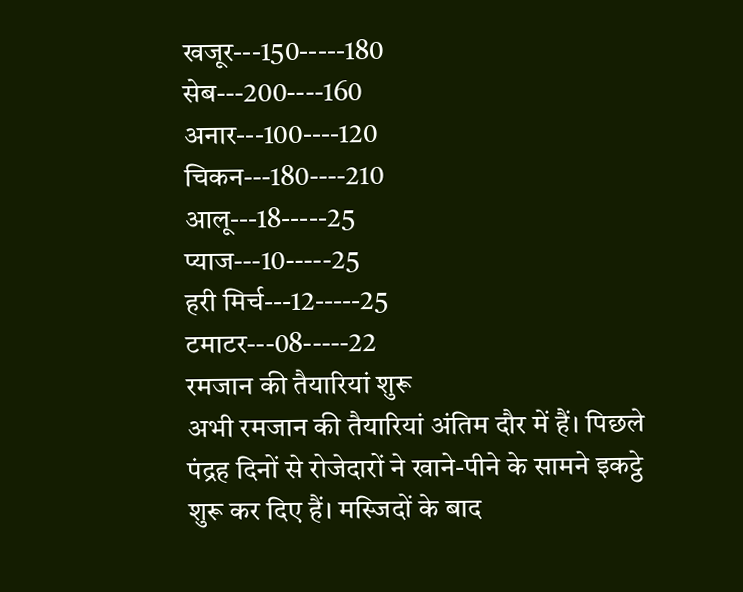खजूर---150-----180
सेब---200----160
अनार---100----120
चिकन---180----210
आलू---18-----25
प्याज---10-----25
हरी मिर्च---12-----25
टमाटर---08-----22
रमजान की तैयारियां शुरू
अभी रमजान की तैयारियां अंतिम दौर में हैं। पिछले पंद्रह दिनों से रोजेदारों ने खाने-पीने के सामने इकट्ठे शुरू कर दिए हैं। मस्जिदों के बाद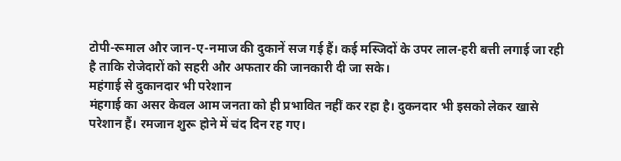टोपी-रूमाल और जान-ए-नमाज की दुकानें सज गई हैं। कई मस्जिदों के उपर लाल-हरी बत्ती लगाई जा रही है ताकि रोजेदारों को सहरी और अफतार की जानकारी दी जा सके।
महंगाई से दुकानदार भी परेशान
मंहगाई का असर केवल आम जनता को ही प्रभावित नहीं कर रहा है। दुकनदार भी इसको लेकर खासे परेशान हैं। रमजान शुरू होने में चंद दिन रह गए।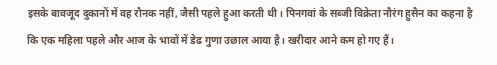इसके बावजूद दुकानों में वह रौनक नहीं, जैसी पहले हुआ करती थी। पिनगवां के सब्जी विक्रेता नौरंग हुसैन का कहना है कि एक महिला पहले और आज के भावों में डेढ गुणा उछाल आया है। खरीदार आने कम हो गए हैं।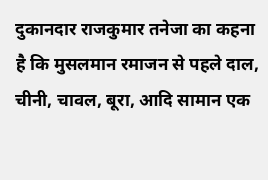दुकानदार राजकुमार तनेजा का कहना है कि मुसलमान रमाजन से पहले दाल, चीनी, चावल, बूरा, आदि सामान एक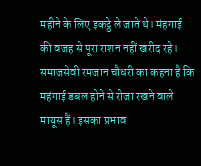महीने के लिए इकट्ठे ले जाते थे। मंहगाई की वजह से पूरा राशन नहीं खरीद रहे। समाजसेवी रमजान चौधरी का कहना है कि महंगाई डबल होने से रोजा रखने वाले मायूस हैं। इसका प्रभाव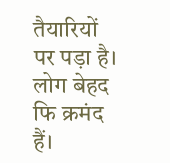तैयारियों पर पड़ा है। लोग बेहद फि क्रमंद हैं।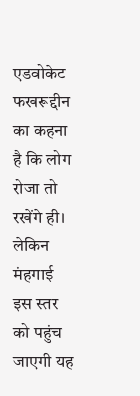एडवोकेट फखरूद्दीन का कहना है कि लोग रोजा तो रखेंगे ही। लेकिन मंहगाई इस स्तर को पहुंच जाएगी यह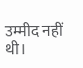उम्मीद नहीं थी।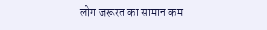लोग जरूरत का सामान कम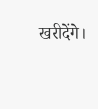खरीदेंगे।